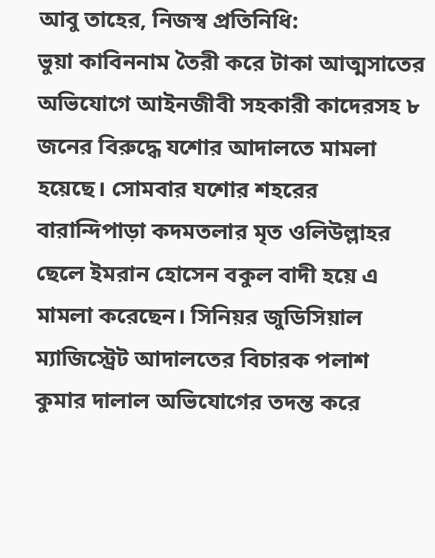আবু তাহের, নিজস্ব প্রতিনিধি:
ভুয়া কাবিননাম তৈরী করে টাকা আত্মসাতের অভিযোগে আইনজীবী সহকারী কাদেরসহ ৮ জনের বিরুদ্ধে যশোর আদালতে মামলা হয়েছে। সোমবার যশোর শহরের বারান্দিপাড়া কদমতলার মৃত ওলিউল্লাহর ছেলে ইমরান হোসেন বকুল বাদী হয়ে এ মামলা করেছেন। সিনিয়র জুডিসিয়াল ম্যাজিস্ট্রেট আদালতের বিচারক পলাশ কুমার দালাল অভিযোগের তদন্ত করে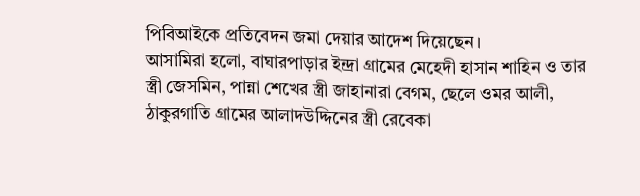পিবিআইকে প্রতিবেদন জমা দেয়ার আদেশ দিয়েছেন।
আসামিরা হলো, বাঘারপাড়ার ইন্দ্রা গ্রামের মেহেদী হাসান শাহিন ও তার স্ত্রী জেসমিন, পান্না শেখের স্ত্রী জাহানারা বেগম, ছেলে ওমর আলী, ঠাকুরগাতি গ্রামের আলাদউদ্দিনের স্ত্রী রেবেকা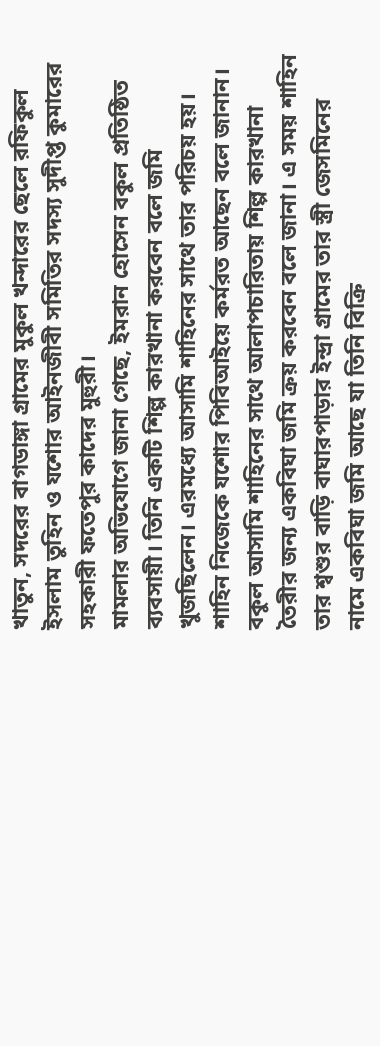খাতুন, সদরের বাগডাঙ্গা গ্রামের মুকুল খন্দারের ছেলে রফিকুল ইসলাম তুহিন ও যশোর আইনজীবী সমিতির সদস্য সুদীপ্ত কুমারের সহকারী ফতেপুর কাদের মুহুরী।
মামলার অভিযোগে জানা গেছে, ইমরান হোসেন বকুল প্রতিষ্ঠিত ব্যবসায়ী। তিনি একটি শিল্প কারখানা করবেন বলে জমি খুজছিলেন। এরমধ্যে আসামি শাহিনের সাথে তার পরিচয় হয়। শাহিন নিজেকে যশোর পিবিআইয়ে কর্মরত আছেন বলে জানান। বকুল আসামি শাহিনের সাথে আলাপচারিতায় শিল্প কারখানা তৈরীর জন্য একবিঘা জমি ক্রয় করবেন বলে জানা। এ সময় শাহিন তার শ্বশুর বাড়ি বাঘারপাড়ার ইন্দ্রা গ্রামের তার স্ত্রী জেসমিনের নামে একবিঘা জমি আছে যা তিনি বিক্রি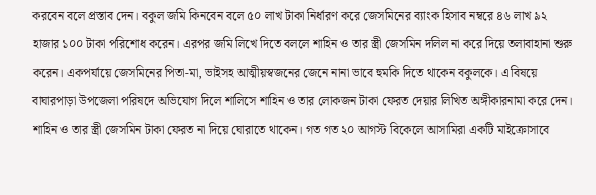করবেন বলে প্রস্তাব দেন। বকুল জমি কিনবেন বলে ৫০ লাখ টাকা নির্ধারণ করে জেসমিনের ব্যাংক হিসাব নম্বরে ৪৬ লাখ ৯২ হাজার ১০০ টাকা পরিশোধ করেন। এরপর জমি লিখে দিতে বললে শাহিন ও তার স্ত্রী জেসমিন দলিল না করে দিয়ে তলাবাহানা শুরু করেন। একপর্যায়ে জেসমিনের পিতা-মা, ভাইসহ আত্মীয়স্বজনের জেনে নানা ভাবে হুমকি দিতে থাকেন বকুলকে। এ বিষয়ে বাঘারপাড়া উপজেলা পরিষদে অভিযোগ দিলে শালিসে শাহিন ও তার লোকজন টাকা ফেরত দেয়ার লিখিত অঙ্গীকারনামা করে দেন। শাহিন ও তার স্ত্রী জেসমিন টাকা ফেরত না দিয়ে ঘোরাতে থাকেন। গত গত ২০ আগস্ট বিকেলে আসামিরা একটি মাইক্রোসাবে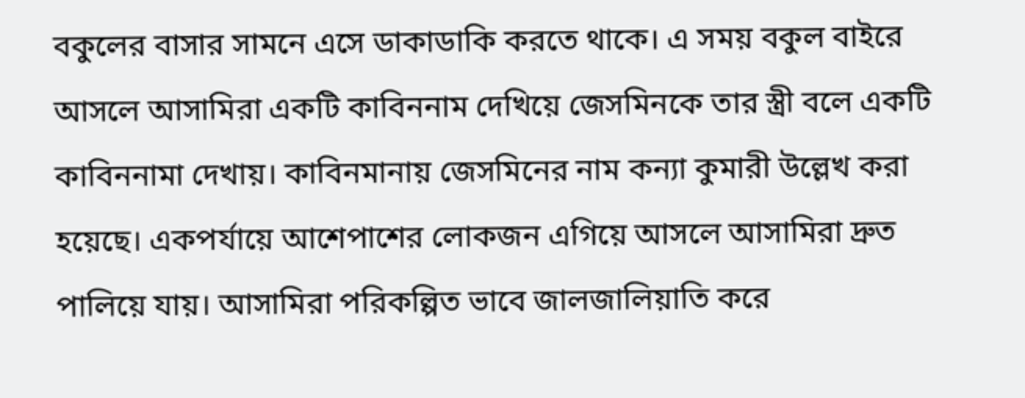বকুলের বাসার সামনে এসে ডাকাডাকি করতে থাকে। এ সময় বকুল বাইরে আসলে আসামিরা একটি কাবিননাম দেখিয়ে জেসমিনকে তার স্ত্রী বলে একটি কাবিননামা দেখায়। কাবিনমানায় জেসমিনের নাম কন্যা কুমারী উল্লেখ করা হয়েছে। একপর্যায়ে আশেপাশের লোকজন এগিয়ে আসলে আসামিরা দ্রুত পালিয়ে যায়। আসামিরা পরিকল্পিত ভাবে জালজালিয়াতি করে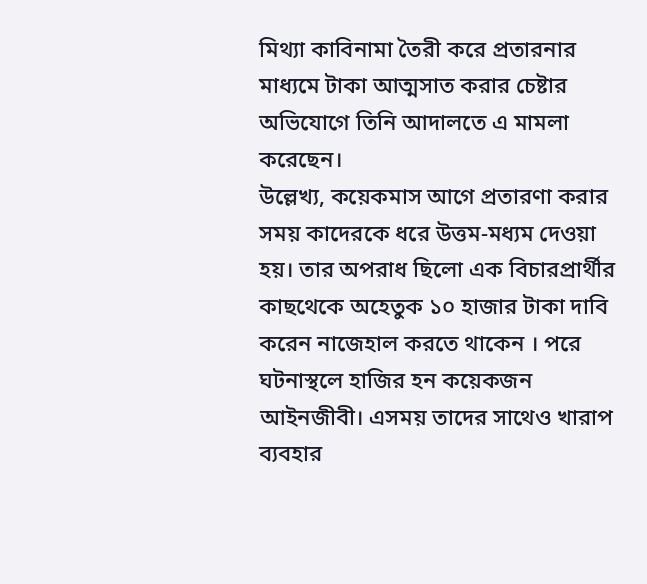মিথ্যা কাবিনামা তৈরী করে প্রতারনার মাধ্যমে টাকা আত্মসাত করার চেষ্টার অভিযোগে তিনি আদালতে এ মামলা করেছেন।
উল্লেখ্য, কয়েকমাস আগে প্রতারণা করার সময় কাদেরকে ধরে উত্তম-মধ্যম দেওয়া হয়। তার অপরাধ ছিলো এক বিচারপ্রার্থীর কাছথেকে অহেতুক ১০ হাজার টাকা দাবি করেন নাজেহাল করতে থাকেন । পরে ঘটনাস্থলে হাজির হন কয়েকজন আইনজীবী। এসময় তাদের সাথেও খারাপ ব্যবহার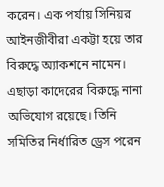করেন। এক পর্যায় সিনিয়র আইনজীবীরা একট্টা হয়ে তার বিরুদ্ধে অ্যাকশনে নামেন। এছাড়া কাদেরের বিরুদ্ধে নানা অভিযোগ রয়েছে। তিনি সমিতির নির্ধারিত ড্রেস পরেন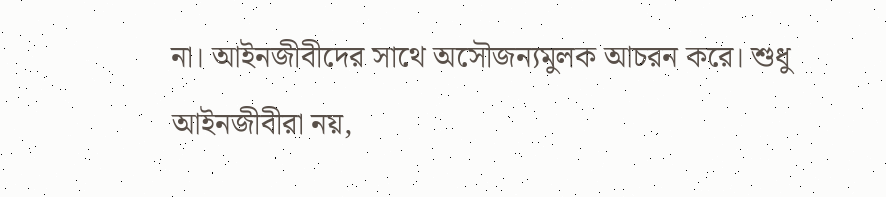না। আইনজীবীদের সাথে অসৌজন্যমুলক আচরন করে। শুধু আইনজীবীরা নয়,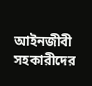আইনজীবী সহকারীদের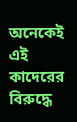অনেকেই এই কাদেরের বিরুদ্ধে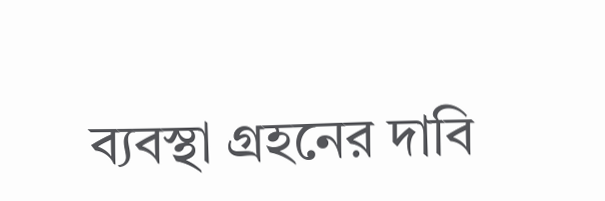ব্যবস্থা গ্রহনের দাবি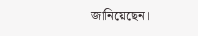জানিয়েছেন।